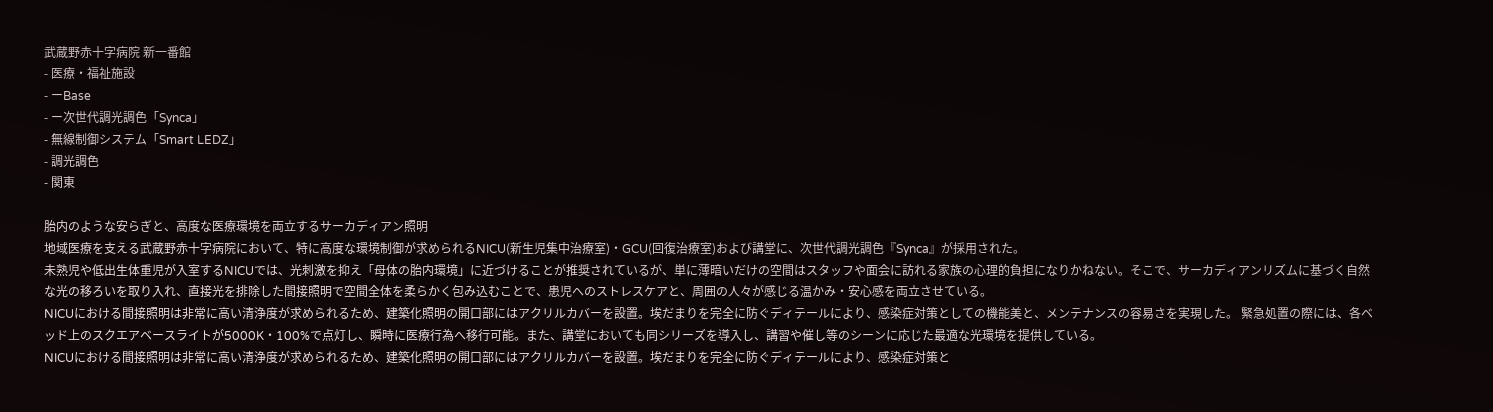武蔵野赤十字病院 新一番館
- 医療・福祉施設
- ーBase
- ー次世代調光調色「Synca」
- 無線制御システム「Smart LEDZ」
- 調光調色
- 関東

胎内のような安らぎと、高度な医療環境を両立するサーカディアン照明
地域医療を支える武蔵野赤十字病院において、特に高度な環境制御が求められるNICU(新生児集中治療室)・GCU(回復治療室)および講堂に、次世代調光調色『Synca』が採用された。
未熟児や低出生体重児が入室するNICUでは、光刺激を抑え「母体の胎内環境」に近づけることが推奨されているが、単に薄暗いだけの空間はスタッフや面会に訪れる家族の心理的負担になりかねない。そこで、サーカディアンリズムに基づく自然な光の移ろいを取り入れ、直接光を排除した間接照明で空間全体を柔らかく包み込むことで、患児へのストレスケアと、周囲の人々が感じる温かみ・安心感を両立させている。
NICUにおける間接照明は非常に高い清浄度が求められるため、建築化照明の開口部にはアクリルカバーを設置。埃だまりを完全に防ぐディテールにより、感染症対策としての機能美と、メンテナンスの容易さを実現した。 緊急処置の際には、各ベッド上のスクエアベースライトが5000K・100%で点灯し、瞬時に医療行為へ移行可能。また、講堂においても同シリーズを導入し、講習や催し等のシーンに応じた最適な光環境を提供している。
NICUにおける間接照明は非常に高い清浄度が求められるため、建築化照明の開口部にはアクリルカバーを設置。埃だまりを完全に防ぐディテールにより、感染症対策と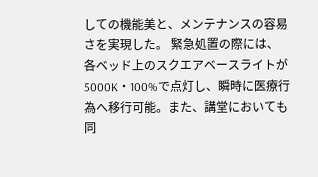しての機能美と、メンテナンスの容易さを実現した。 緊急処置の際には、各ベッド上のスクエアベースライトが5000K・100%で点灯し、瞬時に医療行為へ移行可能。また、講堂においても同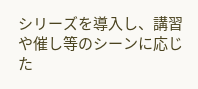シリーズを導入し、講習や催し等のシーンに応じた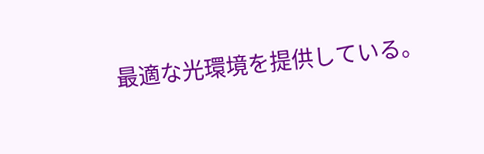最適な光環境を提供している。